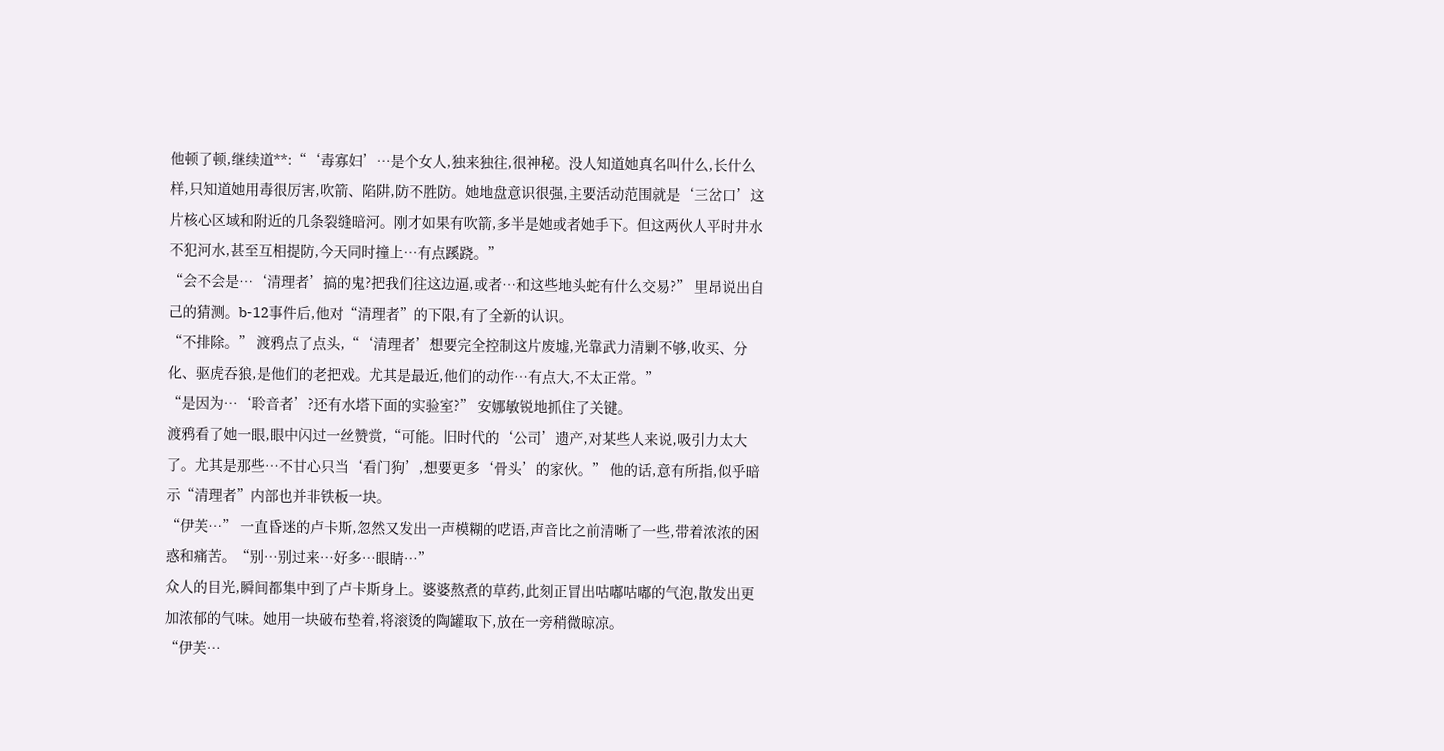他顿了顿,继续道**:“‘毒寡妇’…是个女人,独来独往,很神秘。没人知道她真名叫什么,长什么样,只知道她用毒很厉害,吹箭、陷阱,防不胜防。她地盘意识很强,主要活动范围就是‘三岔口’这片核心区域和附近的几条裂缝暗河。刚才如果有吹箭,多半是她或者她手下。但这两伙人平时井水不犯河水,甚至互相提防,今天同时撞上…有点蹊跷。”
“会不会是…‘清理者’搞的鬼?把我们往这边逼,或者…和这些地头蛇有什么交易?” 里昂说出自己的猜测。b-12事件后,他对“清理者”的下限,有了全新的认识。
“不排除。” 渡鸦点了点头,“‘清理者’想要完全控制这片废墟,光靠武力清剿不够,收买、分化、驱虎吞狼,是他们的老把戏。尤其是最近,他们的动作…有点大,不太正常。”
“是因为…‘聆音者’?还有水塔下面的实验室?” 安娜敏锐地抓住了关键。
渡鸦看了她一眼,眼中闪过一丝赞赏,“可能。旧时代的‘公司’遗产,对某些人来说,吸引力太大了。尤其是那些…不甘心只当‘看门狗’,想要更多‘骨头’的家伙。” 他的话,意有所指,似乎暗示“清理者”内部也并非铁板一块。
“伊芙…” 一直昏迷的卢卡斯,忽然又发出一声模糊的呓语,声音比之前清晰了一些,带着浓浓的困惑和痛苦。“别…别过来…好多…眼睛…”
众人的目光,瞬间都集中到了卢卡斯身上。婆婆熬煮的草药,此刻正冒出咕嘟咕嘟的气泡,散发出更加浓郁的气味。她用一块破布垫着,将滚烫的陶罐取下,放在一旁稍微晾凉。
“伊芙…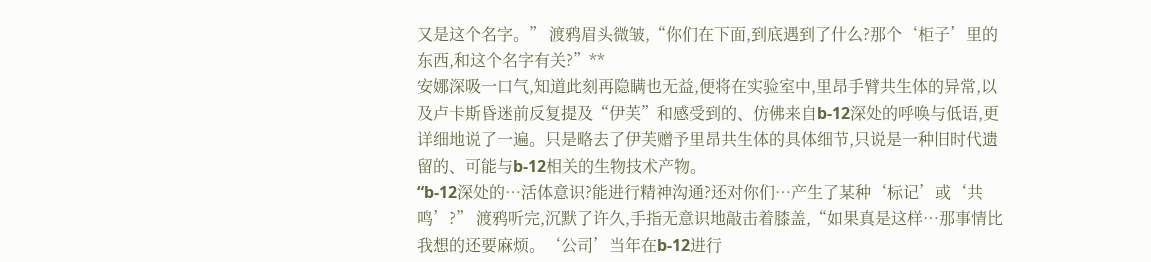又是这个名字。” 渡鸦眉头微皱,“你们在下面,到底遇到了什么?那个‘柜子’里的东西,和这个名字有关?”**
安娜深吸一口气,知道此刻再隐瞒也无益,便将在实验室中,里昂手臂共生体的异常,以及卢卡斯昏迷前反复提及“伊芙”和感受到的、仿佛来自b-12深处的呼唤与低语,更详细地说了一遍。只是略去了伊芙赠予里昂共生体的具体细节,只说是一种旧时代遗留的、可能与b-12相关的生物技术产物。
“b-12深处的…活体意识?能进行精神沟通?还对你们…产生了某种‘标记’或‘共鸣’?” 渡鸦听完,沉默了许久,手指无意识地敲击着膝盖,“如果真是这样…那事情比我想的还要麻烦。‘公司’当年在b-12进行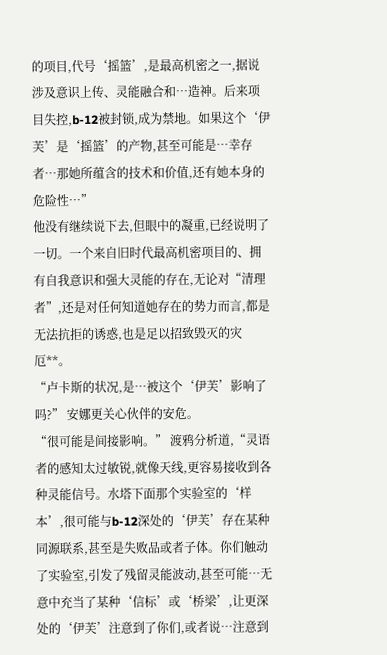的项目,代号‘摇篮’,是最高机密之一,据说涉及意识上传、灵能融合和…造神。后来项目失控,b-12被封锁,成为禁地。如果这个‘伊芙’是‘摇篮’的产物,甚至可能是…幸存者…那她所蕴含的技术和价值,还有她本身的危险性…”
他没有继续说下去,但眼中的凝重,已经说明了一切。一个来自旧时代最高机密项目的、拥有自我意识和强大灵能的存在,无论对“清理者”,还是对任何知道她存在的势力而言,都是无法抗拒的诱惑,也是足以招致毁灭的灾厄**。
“卢卡斯的状况,是…被这个‘伊芙’影响了吗?” 安娜更关心伙伴的安危。
“很可能是间接影响。” 渡鸦分析道,“灵语者的感知太过敏锐,就像天线,更容易接收到各种灵能信号。水塔下面那个实验室的‘样本’,很可能与b-12深处的‘伊芙’存在某种同源联系,甚至是失败品或者子体。你们触动了实验室,引发了残留灵能波动,甚至可能…无意中充当了某种‘信标’或‘桥梁’,让更深处的‘伊芙’注意到了你们,或者说…注意到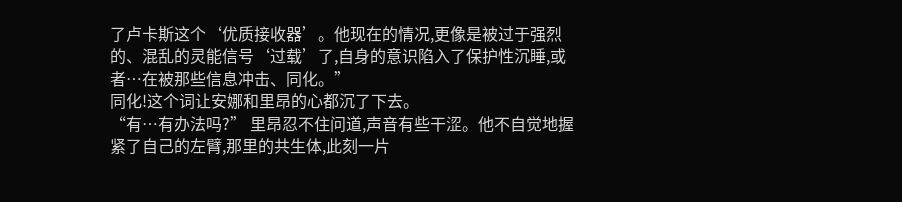了卢卡斯这个‘优质接收器’。他现在的情况,更像是被过于强烈的、混乱的灵能信号‘过载’了,自身的意识陷入了保护性沉睡,或者…在被那些信息冲击、同化。”
同化!这个词让安娜和里昂的心都沉了下去。
“有…有办法吗?” 里昂忍不住问道,声音有些干涩。他不自觉地握紧了自己的左臂,那里的共生体,此刻一片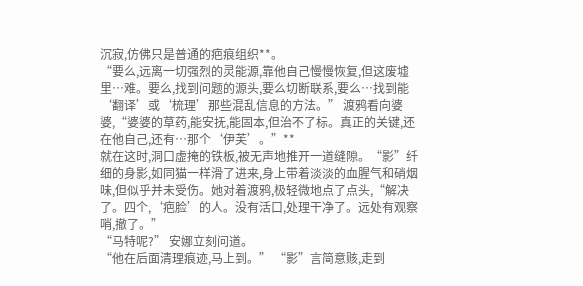沉寂,仿佛只是普通的疤痕组织**。
“要么,远离一切强烈的灵能源,靠他自己慢慢恢复,但这废墟里…难。要么,找到问题的源头,要么切断联系,要么…找到能‘翻译’或‘梳理’那些混乱信息的方法。” 渡鸦看向婆婆,“婆婆的草药,能安抚,能固本,但治不了标。真正的关键,还在他自己,还有…那个‘伊芙’。”**
就在这时,洞口虚掩的铁板,被无声地推开一道缝隙。“影”纤细的身影,如同猫一样滑了进来,身上带着淡淡的血腥气和硝烟味,但似乎并未受伤。她对着渡鸦,极轻微地点了点头,“解决了。四个,‘疤脸’的人。没有活口,处理干净了。远处有观察哨,撤了。”
“马特呢?” 安娜立刻问道。
“他在后面清理痕迹,马上到。” “影”言简意赅,走到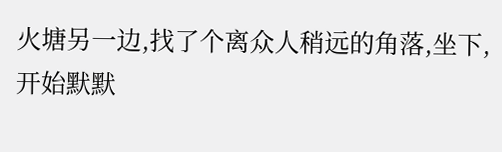火塘另一边,找了个离众人稍远的角落,坐下,开始默默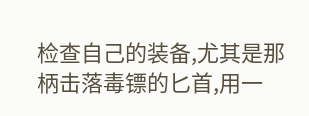检查自己的装备,尤其是那柄击落毒镖的匕首,用一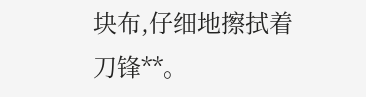块布,仔细地擦拭着刀锋**。